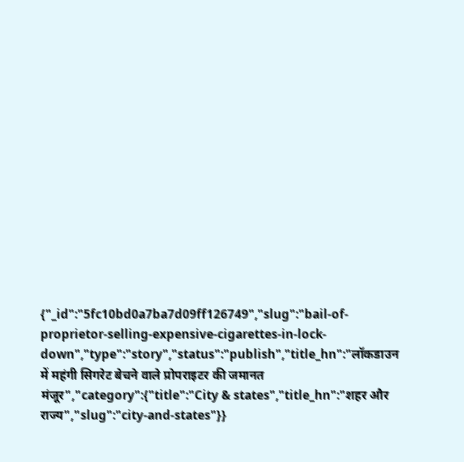{"_id":"5fc10bd0a7ba7d09ff126749","slug":"bail-of-proprietor-selling-expensive-cigarettes-in-lock-down","type":"story","status":"publish","title_hn":"लॉकडाउन में महंगी सिगरेट बेचने वाले प्रोपराइटर की जमानत मंजूर","category":{"title":"City & states","title_hn":"शहर और राज्य","slug":"city-and-states"}}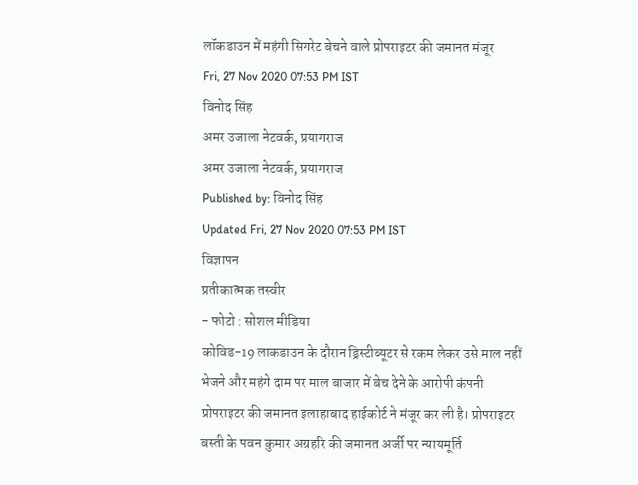लॉकडाउन में महंगी सिगरेट बेचने वाले प्रोपराइटर की जमानत मंजूर
Fri, 27 Nov 2020 07:53 PM IST
विनोद सिंह
अमर उजाला नेटवर्क, प्रयागराज
अमर उजाला नेटवर्क, प्रयागराज
Published by: विनोद सिंह
Updated Fri, 27 Nov 2020 07:53 PM IST
विज्ञापन
प्रतीकात्मक तस्वीर
- फोटो : सोशल मीडिया
कोविड-19 लाकडाउन के दौरान ड्रिस्टीब्यूटर से रकम लेकर उसे माल नहीं भेजने और महंगे दाम पर माल बाजार में बेच देने के आरोपी कंपनी प्रोपराइटर की जमानत इलाहाबाद हाईकोर्ट ने मंजूर कर ली है। प्रोपराइटर बस्ती के पवन कुमार अग्रहरि की जमानत अर्जी पर न्यायमूर्ति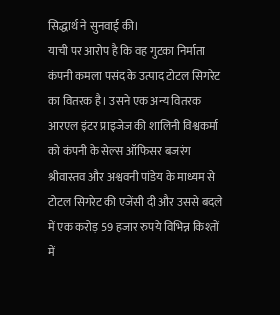सिद्धार्थ ने सुनवाई की।
याची पर आरोप है कि वह गुटका निर्माता कंपनी कमला पसंद के उत्पाद टोटल सिगरेट का वितरक है। उसने एक अन्य वितरक आरएल इंटर प्राइजेज की शालिनी विश्वकर्मा को कंपनी के सेल्स ऑफिसर बजरंग श्रीवास्तव और अश्ववनी पांडेय के माध्यम से टोटल सिगरेट की एजेंसी दी और उससे बदले में एक करोड़ 59 हजार रुपये विभिन्न किश्तों में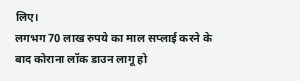लिए।
लगभग 70 लाख रुपये का माल सप्लाई करने के बाद कोराना लॉक डाउन लागू हो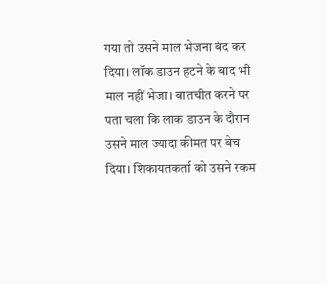गया तो उसने माल भेजना बंद कर दिया। लॉक डाउन हटने के बाद भी माल नहीं भेजा। बातचीत करने पर पता चला कि लाक डाउन के दौरान उसने माल ज्यादा कीमत पर बेच दिया। शिकायतकर्ता को उसने रकम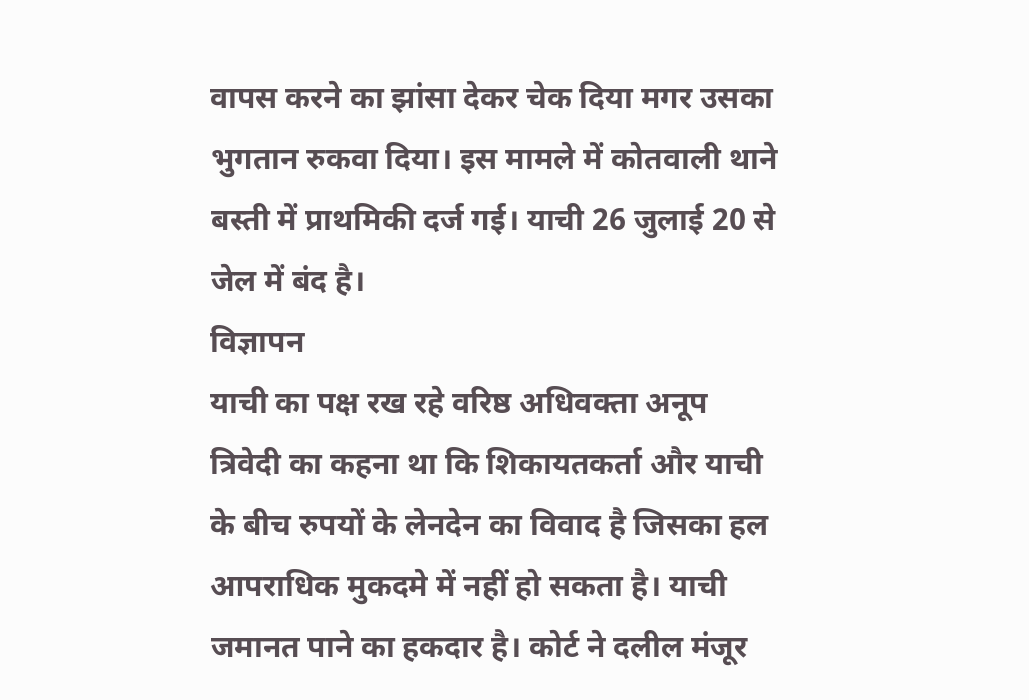वापस करने का झांसा देकर चेक दिया मगर उसका भुगतान रुकवा दिया। इस मामले में कोतवाली थाने बस्ती में प्राथमिकी दर्ज गई। याची 26 जुलाई 20 से जेल में बंद है।
विज्ञापन
याची का पक्ष रख रहे वरिष्ठ अधिवक्ता अनूप त्रिवेदी का कहना था कि शिकायतकर्ता और याची के बीच रुपयों के लेनदेन का विवाद है जिसका हल आपराधिक मुकदमे में नहीं हो सकता है। याची जमानत पाने का हकदार है। कोर्ट ने दलील मंजूर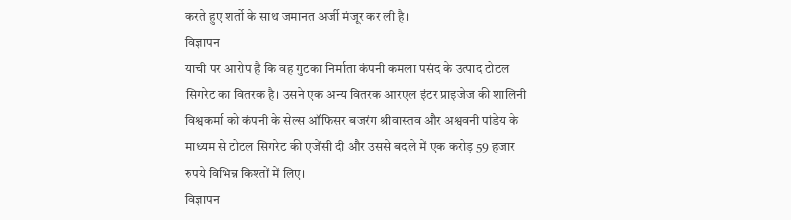करते हुए शर्तो के साथ जमानत अर्जी मंजूर कर ली है।
विज्ञापन
याची पर आरोप है कि वह गुटका निर्माता कंपनी कमला पसंद के उत्पाद टोटल सिगरेट का वितरक है। उसने एक अन्य वितरक आरएल इंटर प्राइजेज की शालिनी विश्वकर्मा को कंपनी के सेल्स ऑफिसर बजरंग श्रीवास्तव और अश्ववनी पांडेय के माध्यम से टोटल सिगरेट की एजेंसी दी और उससे बदले में एक करोड़ 59 हजार रुपये विभिन्न किश्तों में लिए।
विज्ञापन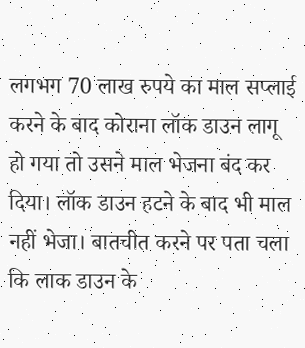लगभग 70 लाख रुपये का माल सप्लाई करने के बाद कोराना लॉक डाउन लागू हो गया तो उसने माल भेजना बंद कर दिया। लॉक डाउन हटने के बाद भी माल नहीं भेजा। बातचीत करने पर पता चला कि लाक डाउन के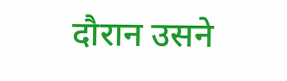दौरान उसने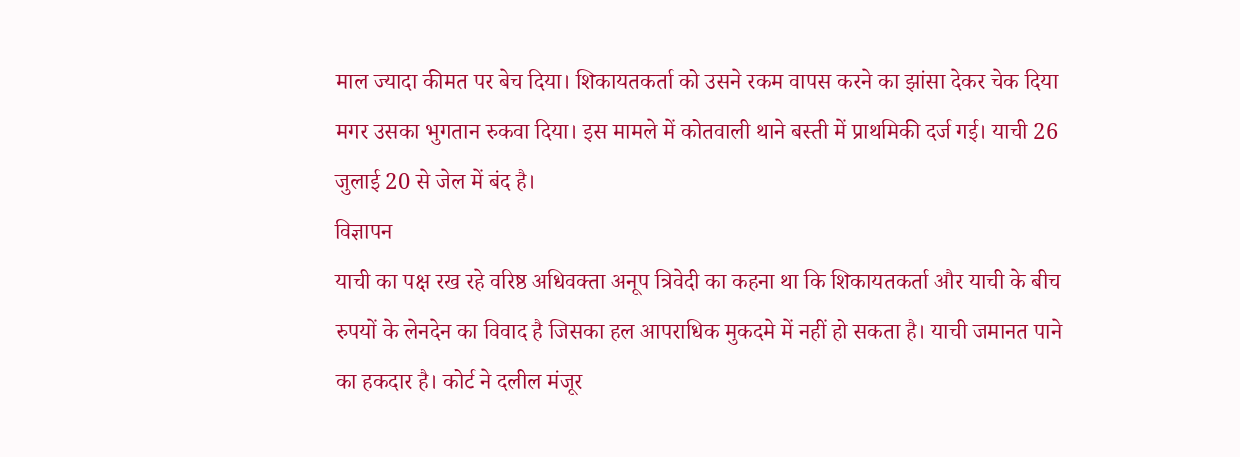माल ज्यादा कीमत पर बेच दिया। शिकायतकर्ता को उसने रकम वापस करने का झांसा देकर चेक दिया मगर उसका भुगतान रुकवा दिया। इस मामले में कोतवाली थाने बस्ती में प्राथमिकी दर्ज गई। याची 26 जुलाई 20 से जेल में बंद है।
विज्ञापन
याची का पक्ष रख रहे वरिष्ठ अधिवक्ता अनूप त्रिवेदी का कहना था कि शिकायतकर्ता और याची के बीच रुपयों के लेनदेन का विवाद है जिसका हल आपराधिक मुकदमे में नहीं हो सकता है। याची जमानत पाने का हकदार है। कोर्ट ने दलील मंजूर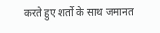करते हुए शर्तो के साथ जमानत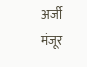अर्जी मंजूर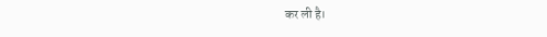कर ली है।